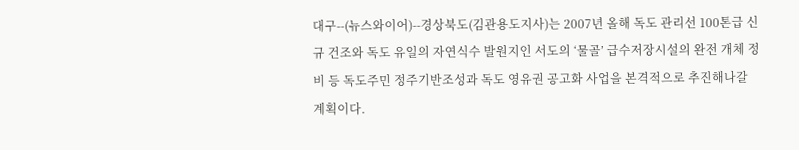대구--(뉴스와이어)--경상북도(김관용도지사)는 2007년 올해 독도 관리선 100톤급 신규 건조와 독도 유일의 자연식수 발원지인 서도의 ‘물골’ 급수저장시설의 완전 개체 정비 등 독도주민 정주기반조성과 독도 영유권 공고화 사업을 본격적으로 추진해나갈 계획이다.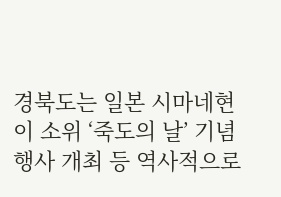경북도는 일본 시마네현이 소위 ‘죽도의 날’ 기념행사 개최 등 역사적으로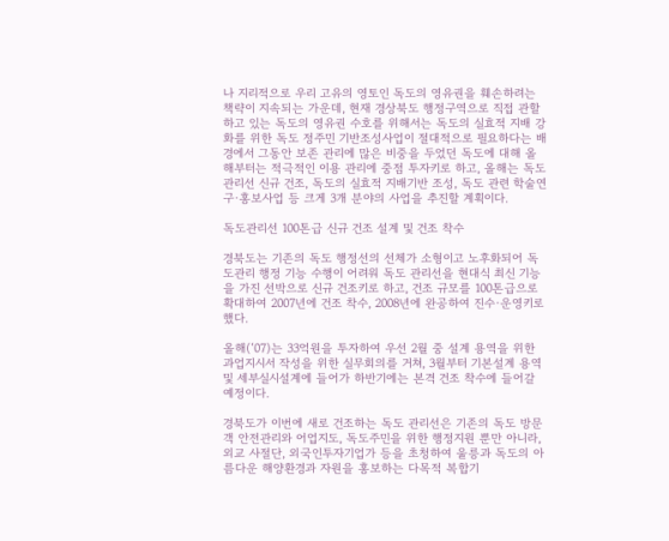나 지리적으로 우리 고유의 영토인 독도의 영유권을 훼손하려는 책략이 지속되는 가운데, 현재 경상북도 행정구역으로 직접 관할하고 있는 독도의 영유권 수호를 위해서는 독도의 실효적 지배 강화를 위한 독도 정주민 기반조성사업이 절대적으로 필요하다는 배경에서 그동안 보존 관리에 많은 비중을 두었던 독도에 대해 올해부터는 적극적인 이용 관리에 중점 투자키로 하고, 올해는 독도 관리선 신규 건조, 독도의 실효적 지배기반 조성, 독도 관련 학술연구·홍보사업 등 크게 3개 분야의 사업을 추진할 계획이다.

독도관리선 100톤급 신규 건조 설계 및 건조 착수

경북도는 기존의 독도 행정선의 선체가 소형이고 노후화되어 독도관리 행정 기능 수행이 어려워 독도 관리선을 현대식 최신 기능을 가진 선박으로 신규 건조키로 하고, 건조 규모를 100톤급으로 확대하여 2007년에 건조 착수, 2008년에 완공하여 진수·운영키로 했다.

올해(‘07)는 33억원을 투자하여 우선 2월 중 설계 용역을 위한 과업지시서 작성을 위한 실무회의를 거쳐, 3월부터 기본설계 용역 및 세부실시설계에 들어가 하반기에는 본격 건조 착수에 들어갈 예정이다.

경북도가 이번에 새로 건조하는 독도 관리선은 기존의 독도 방문객 안전관리와 어업지도, 독도주민을 위한 행정지원 뿐만 아니라, 외교 사절단, 외국인투자기업가 등을 초청하여 울릉과 독도의 아름다운 해양환경과 자원을 홍보하는 다목적 복합기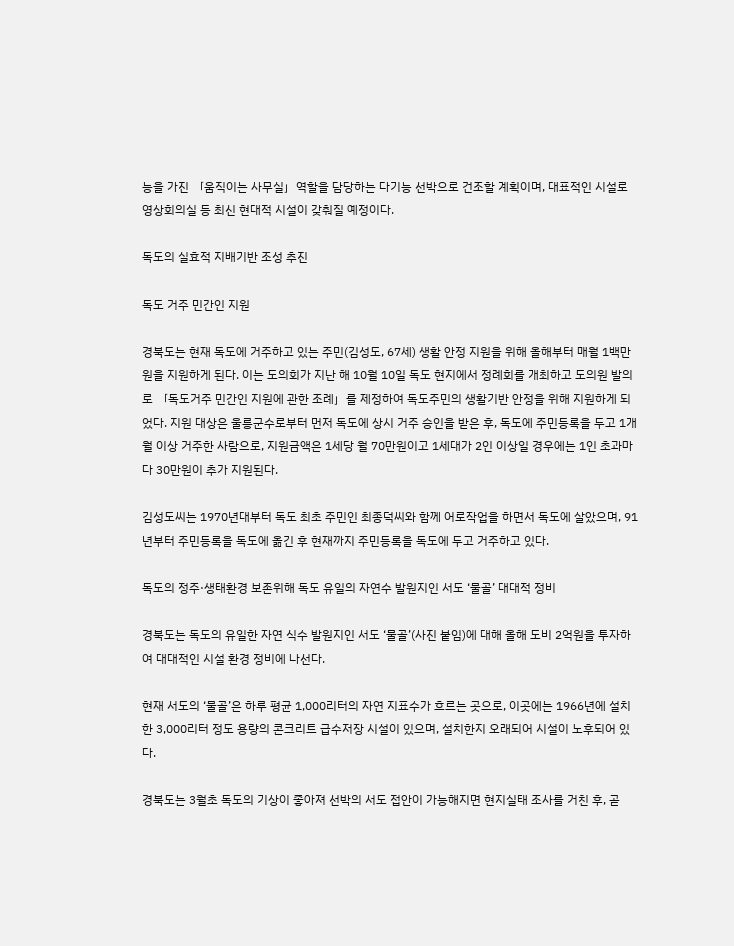능을 가진 「움직이는 사무실」역할을 담당하는 다기능 선박으로 건조할 계획이며, 대표적인 시설로 영상회의실 등 최신 현대적 시설이 갖춰질 예정이다.

독도의 실효적 지배기반 조성 추진

독도 거주 민간인 지원

경북도는 현재 독도에 거주하고 있는 주민(김성도, 67세) 생활 안정 지원을 위해 올해부터 매월 1백만원을 지원하게 된다. 이는 도의회가 지난 해 10월 10일 독도 현지에서 정례회를 개최하고 도의원 발의로 「독도거주 민간인 지원에 관한 조례」를 제정하여 독도주민의 생활기반 안정을 위해 지원하게 되었다. 지원 대상은 울릉군수로부터 먼저 독도에 상시 거주 승인을 받은 후, 독도에 주민등록을 두고 1개월 이상 거주한 사람으로, 지원금액은 1세당 월 70만원이고 1세대가 2인 이상일 경우에는 1인 초과마다 30만원이 추가 지원된다.

김성도씨는 1970년대부터 독도 최초 주민인 최종덕씨와 함께 어로작업을 하면서 독도에 살았으며, 91년부터 주민등록을 독도에 옮긴 후 현재까지 주민등록을 독도에 두고 거주하고 있다.

독도의 정주·생태환경 보존위해 독도 유일의 자연수 발원지인 서도 ‘물골’ 대대적 정비

경북도는 독도의 유일한 자연 식수 발원지인 서도 ‘물골’(사진 붙임)에 대해 올해 도비 2억원을 투자하여 대대적인 시설 환경 정비에 나선다.

현재 서도의 ‘물골’은 하루 평균 1,000리터의 자연 지표수가 흐르는 곳으로, 이곳에는 1966년에 설치한 3,000리터 정도 용량의 콘크리트 급수저장 시설이 있으며, 설치한지 오래되어 시설이 노후되어 있다.

경북도는 3월초 독도의 기상이 좋아져 선박의 서도 접안이 가능해지면 현지실태 조사를 거친 후, 곧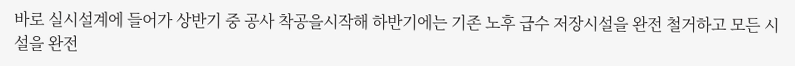바로 실시설계에 들어가 상반기 중 공사 착공을시작해 하반기에는 기존 노후 급수 저장시설을 완전 철거하고 모든 시설을 완전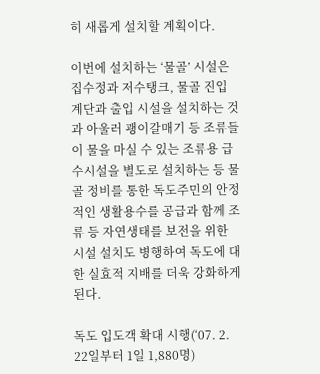히 새롭게 설치할 계획이다.

이번에 설치하는 ‘물골’ 시설은 집수정과 저수탱크, 물골 진입 계단과 출입 시설을 설치하는 것과 아울러 괭이갈매기 등 조류들이 물을 마실 수 있는 조류용 급수시설을 별도로 설치하는 등 물골 정비를 통한 독도주민의 안정적인 생활용수를 공급과 함께 조류 등 자연생태를 보전을 위한 시설 설치도 병행하여 독도에 대한 실효적 지배를 더욱 강화하게 된다.

독도 입도객 확대 시행(‘07. 2. 22일부터 1일 1,880명)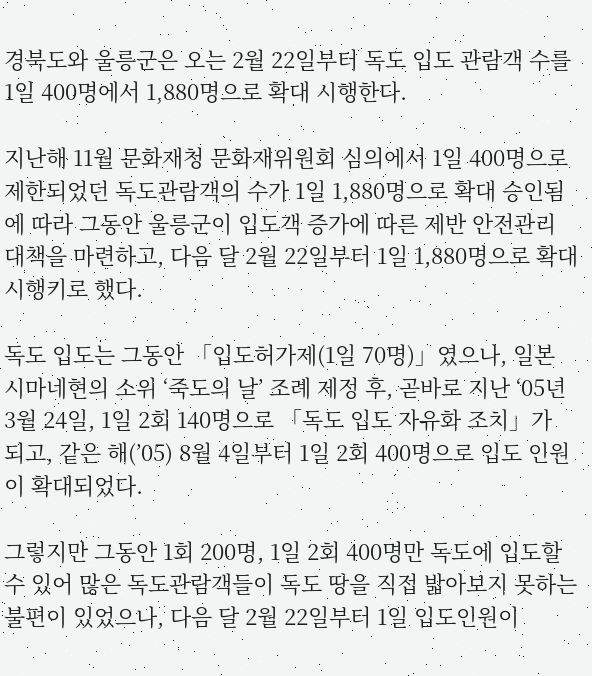경북도와 울릉군은 오는 2월 22일부터 독도 입도 관람객 수를 1일 400명에서 1,880명으로 확대 시행한다.

지난해 11월 문화재청 문화재위원회 심의에서 1일 400명으로 제한되었던 독도관람객의 수가 1일 1,880명으로 확대 승인됨에 따라 그동안 울릉군이 입도객 증가에 따른 제반 안전관리 대책을 마련하고, 다음 달 2월 22일부터 1일 1,880명으로 확대 시행키로 했다.

독도 입도는 그동안 「입도허가제(1일 70명)」였으나, 일본 시마네현의 소위 ‘죽도의 날’ 조례 제정 후, 곧바로 지난 ‘05년 3월 24일, 1일 2회 140명으로 「독도 입도 자유화 조치」가 되고, 같은 해(’05) 8월 4일부터 1일 2회 400명으로 입도 인원이 확대되었다.

그렇지만 그동안 1회 200명, 1일 2회 400명만 독도에 입도할 수 있어 많은 독도관람객들이 독도 땅을 직접 밟아보지 못하는 불편이 있었으나, 다음 달 2월 22일부터 1일 입도인원이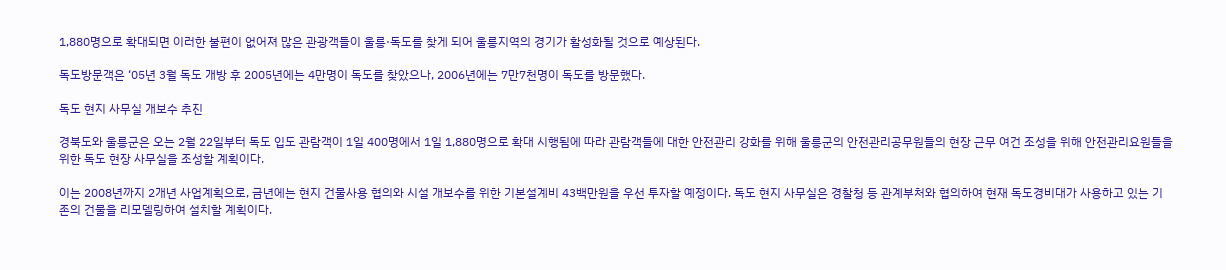1,880명으로 확대되면 이러한 불편이 없어져 많은 관광객들이 울릉·독도를 찾게 되어 울릉지역의 경기가 활성화될 것으로 예상된다.

독도방문객은 ‘05년 3월 독도 개방 후 2005년에는 4만명이 독도를 찾았으나, 2006년에는 7만7천명이 독도를 방문했다.

독도 현지 사무실 개보수 추진

경북도와 울릉군은 오는 2월 22일부터 독도 입도 관람객이 1일 400명에서 1일 1,880명으로 확대 시행됨에 따라 관람객들에 대한 안전관리 강화를 위해 울릉군의 안전관리공무원들의 현장 근무 여건 조성을 위해 안전관리요원들을 위한 독도 현장 사무실을 조성할 계획이다.

이는 2008년까지 2개년 사업계획으로, 금년에는 현지 건물사용 협의와 시설 개보수를 위한 기본설계비 43백만원을 우선 투자할 예정이다. 독도 현지 사무실은 경찰청 등 관계부처와 협의하여 현재 독도경비대가 사용하고 있는 기존의 건물을 리모델링하여 설치할 계획이다.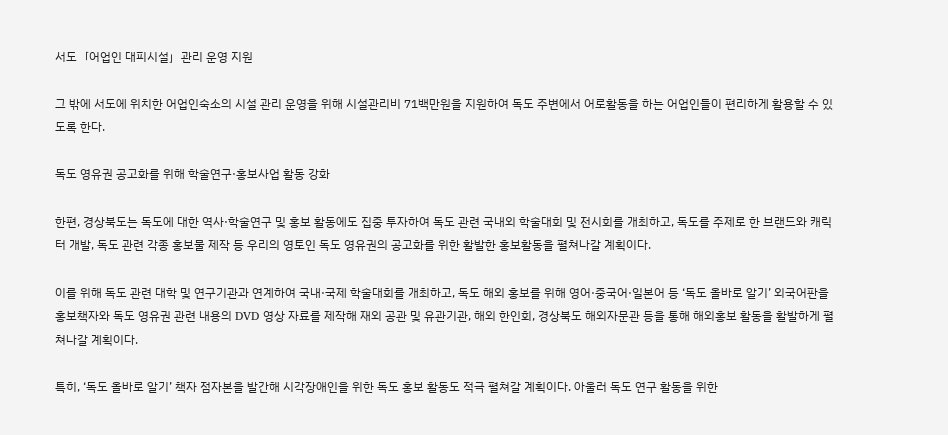서도「어업인 대피시설」관리 운영 지원

그 밖에 서도에 위치한 어업인숙소의 시설 관리 운영을 위해 시설관리비 71백만원을 지원하여 독도 주변에서 어로활동을 하는 어업인들이 편리하게 활용할 수 있도록 한다.

독도 영유권 공고화를 위해 학술연구·홍보사업 활동 강화

한편, 경상북도는 독도에 대한 역사·학술연구 및 홍보 활동에도 집중 투자하여 독도 관련 국내외 학술대회 및 전시회를 개최하고, 독도를 주제로 한 브랜드와 캐릭터 개발, 독도 관련 각종 홍보물 제작 등 우리의 영토인 독도 영유권의 공고화를 위한 활발한 홍보활동을 펼쳐나갈 계획이다.

이를 위해 독도 관련 대학 및 연구기관과 연계하여 국내·국제 학술대회를 개최하고, 독도 해외 홍보를 위해 영어·중국어·일본어 등 ‘독도 올바로 알기’ 외국어판을 홍보책자와 독도 영유권 관련 내용의 DVD 영상 자료를 제작해 재외 공관 및 유관기관, 해외 한인회, 경상북도 해외자문관 등을 통해 해외홍보 활동을 활발하게 펼쳐나갈 계획이다.

특히, ‘독도 올바로 알기’ 책자 점자본을 발간해 시각장애인을 위한 독도 홍보 활동도 적극 펼쳐갈 계획이다. 아울러 독도 연구 활동을 위한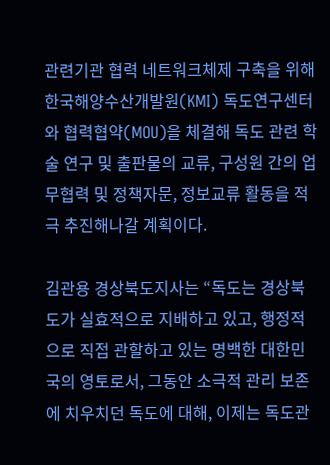관련기관 협력 네트워크체제 구축을 위해 한국해양수산개발원(KMI) 독도연구센터와 협력협약(MOU)을 체결해 독도 관련 학술 연구 및 출판물의 교류, 구성원 간의 업무협력 및 정책자문, 정보교류 활동을 적극 추진해나갈 계획이다.

김관용 경상북도지사는 “독도는 경상북도가 실효적으로 지배하고 있고, 행정적으로 직접 관할하고 있는 명백한 대한민국의 영토로서, 그동안 소극적 관리 보존에 치우치던 독도에 대해, 이제는 독도관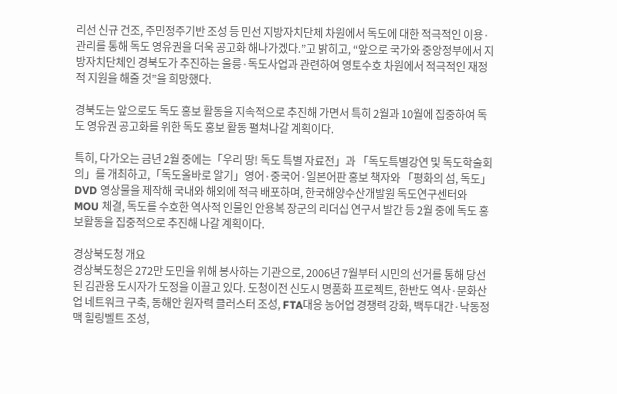리선 신규 건조, 주민정주기반 조성 등 민선 지방자치단체 차원에서 독도에 대한 적극적인 이용·관리를 통해 독도 영유권을 더욱 공고화 해나가겠다.”고 밝히고, “앞으로 국가와 중앙정부에서 지방자치단체인 경북도가 추진하는 울릉·독도사업과 관련하여 영토수호 차원에서 적극적인 재정적 지원을 해줄 것”을 희망했다.

경북도는 앞으로도 독도 홍보 활동을 지속적으로 추진해 가면서 특히 2월과 10월에 집중하여 독도 영유권 공고화를 위한 독도 홍보 활동 펼쳐나갈 계획이다.

특히, 다가오는 금년 2월 중에는「우리 땅! 독도 특별 자료전」과 「독도특별강연 및 독도학술회의」를 개최하고,「독도올바로 알기」영어·중국어·일본어판 홍보 책자와 「평화의 섬, 독도」DVD 영상물을 제작해 국내와 해외에 적극 배포하며, 한국해양수산개발원 독도연구센터와 MOU 체결, 독도를 수호한 역사적 인물인 안용복 장군의 리더십 연구서 발간 등 2월 중에 독도 홍보활동을 집중적으로 추진해 나갈 계획이다.

경상북도청 개요
경상북도청은 272만 도민을 위해 봉사하는 기관으로, 2006년 7월부터 시민의 선거를 통해 당선된 김관용 도시자가 도정을 이끌고 있다. 도청이전 신도시 명품화 프로젝트, 한반도 역사·문화산업 네트워크 구축, 동해안 원자력 클러스터 조성, FTA대응 농어업 경쟁력 강화, 백두대간·낙동정맥 힐링벨트 조성,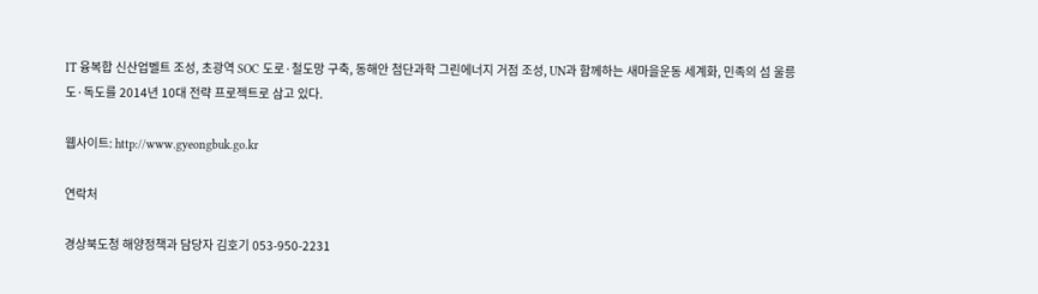IT 융복합 신산업벨트 조성, 초광역 SOC 도로·철도망 구축, 동해안 첨단과학 그린에너지 거점 조성, UN과 함께하는 새마을운동 세계화, 민족의 섬 울릉도·독도를 2014년 10대 전략 프로젝트로 삼고 있다.

웹사이트: http://www.gyeongbuk.go.kr

연락처

경상북도청 해양정책과 담당자 김호기 053-950-2231